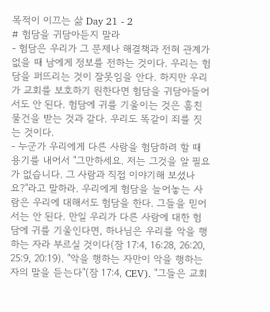목적이 이끄는 삶 Day 21 - 2
# 험담을 귀담아듣지 말라
- 험담은 우리가 그 문제나 해결책과 전혀 관계가 없을 때 남에게 정보를 전하는 것이다. 우리는 험담을 퍼뜨리는 것이 잘못임을 안다. 하지만 우리가 교회를 보호하기 원한다면 험담을 귀담아들어서도 안 된다. 험담에 귀를 기울이는 것은 훔친 물건을 받는 것과 같다. 우리도 똑같이 죄를 짓는 것이다.
- 누군가 우리에게 다른 사람을 험담하려 할 때 용기를 내어서 "그만하세요. 저는 그것을 알 필요가 없습니다. 그 사람과 직접 이야기해 보셨나요?"라고 말하라. 우리에게 험담을 늘어놓는 사람은 우리에 대해서도 험담을 한다. 그들을 믿어서는 안 된다. 만일 우리가 다른 사람에 대한 험담에 귀를 기울인다면, 하나님은 우리를 악을 행하는 자라 부르실 것이다(잠 17:4, 16:28, 26:20, 25:9, 20:19). "악을 행하는 자만이 악을 행하는 자의 말을 듣는다"(잠 17:4, CEV). "그들은 교회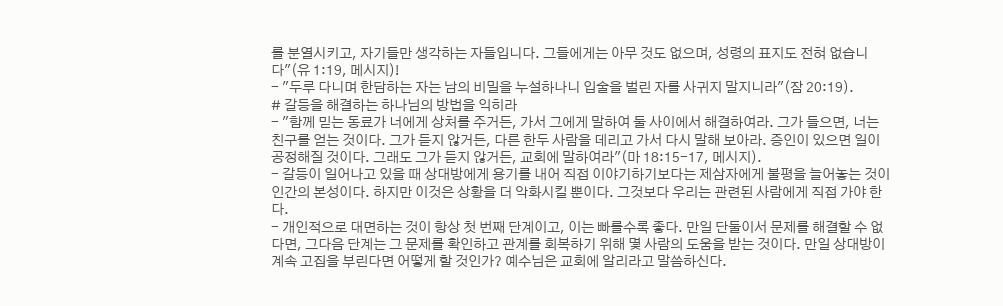를 분열시키고, 자기들만 생각하는 자들입니다. 그들에게는 아무 것도 없으며, 성령의 표지도 전혀 없습니다"(유 1:19, 메시지)!
- "두루 다니며 한담하는 자는 남의 비밀을 누설하나니 입술을 벌린 자를 사귀지 말지니라"(잠 20:19).
# 갈등을 해결하는 하나님의 방법을 익히라
- "함께 믿는 동료가 너에게 상처를 주거든, 가서 그에게 말하여 둘 사이에서 해결하여라. 그가 들으면, 너는 친구를 얻는 것이다. 그가 듣지 않거든, 다른 한두 사람을 데리고 가서 다시 말해 보아라. 증인이 있으면 일이 공정해질 것이다. 그래도 그가 듣지 않거든, 교회에 말하여라"(마 18:15-17, 메시지).
- 갈등이 일어나고 있을 때 상대방에게 용기를 내어 직접 이야기하기보다는 제삼자에게 불평을 늘어놓는 것이 인간의 본성이다. 하지만 이것은 상황을 더 악화시킬 뿐이다. 그것보다 우리는 관련된 사람에게 직접 가야 한다.
- 개인적으로 대면하는 것이 항상 첫 번째 단계이고, 이는 빠를수록 좋다. 만일 단둘이서 문제를 해결할 수 없다면, 그다음 단계는 그 문제를 확인하고 관계를 회복하기 위해 몇 사람의 도움을 받는 것이다. 만일 상대방이 계속 고집을 부린다면 어떻게 할 것인가? 예수님은 교회에 알리라고 말씀하신다.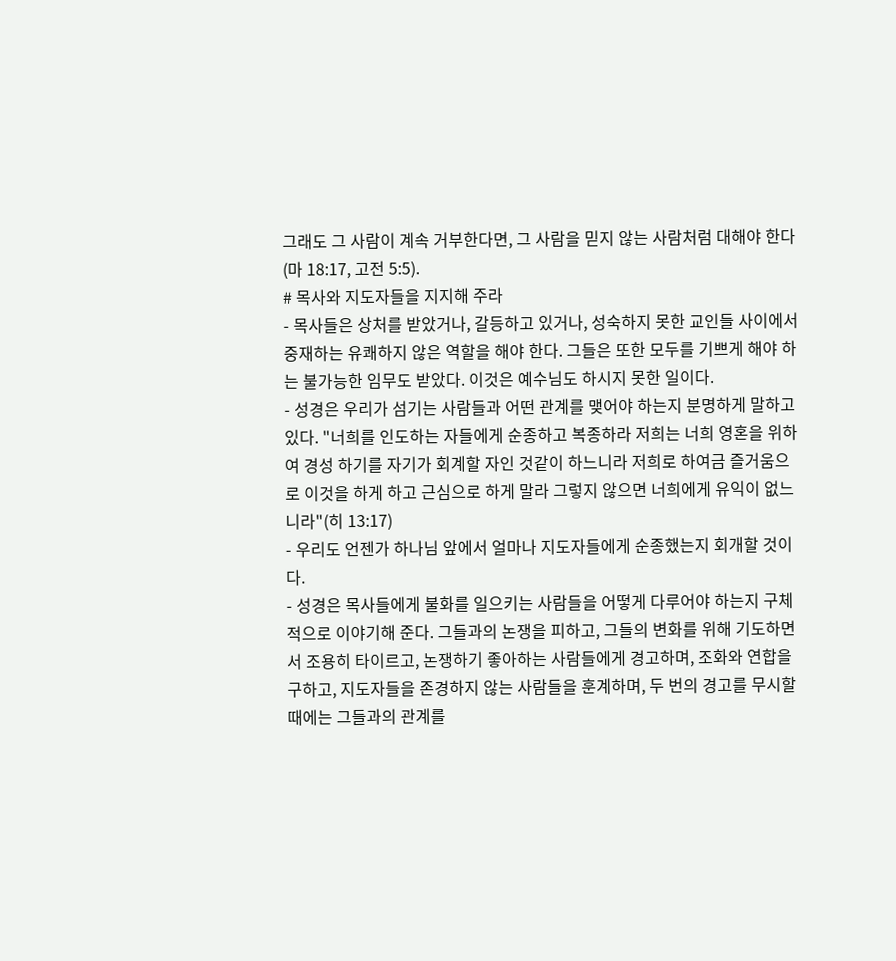그래도 그 사람이 계속 거부한다면, 그 사람을 믿지 않는 사람처럼 대해야 한다(마 18:17, 고전 5:5).
# 목사와 지도자들을 지지해 주라
- 목사들은 상처를 받았거나, 갈등하고 있거나, 성숙하지 못한 교인들 사이에서 중재하는 유쾌하지 않은 역할을 해야 한다. 그들은 또한 모두를 기쁘게 해야 하는 불가능한 임무도 받았다. 이것은 예수님도 하시지 못한 일이다.
- 성경은 우리가 섬기는 사람들과 어떤 관계를 맺어야 하는지 분명하게 말하고 있다. "너희를 인도하는 자들에게 순종하고 복종하라 저희는 너희 영혼을 위하여 경성 하기를 자기가 회계할 자인 것같이 하느니라 저희로 하여금 즐거움으로 이것을 하게 하고 근심으로 하게 말라 그렇지 않으면 너희에게 유익이 없느니라"(히 13:17)
- 우리도 언젠가 하나님 앞에서 얼마나 지도자들에게 순종했는지 회개할 것이다.
- 성경은 목사들에게 불화를 일으키는 사람들을 어떻게 다루어야 하는지 구체적으로 이야기해 준다. 그들과의 논쟁을 피하고, 그들의 변화를 위해 기도하면서 조용히 타이르고, 논쟁하기 좋아하는 사람들에게 경고하며, 조화와 연합을 구하고, 지도자들을 존경하지 않는 사람들을 훈계하며, 두 번의 경고를 무시할 때에는 그들과의 관계를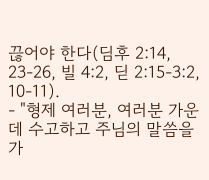끊어야 한다(딤후 2:14, 23-26, 빌 4:2, 딛 2:15-3:2, 10-11).
- "형제 여러분, 여러분 가운데 수고하고 주님의 말씀을 가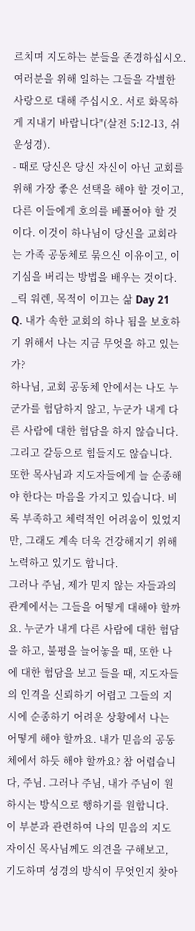르치며 지도하는 분들을 존경하십시오. 여러분을 위해 일하는 그들을 각별한 사랑으로 대해 주십시오. 서로 화목하게 지내기 바랍니다"(살전 5:12-13, 쉬운성경).
- 때로 당신은 당신 자신이 아닌 교회를 위해 가장 좋은 선택을 해야 할 것이고, 다른 이들에게 호의를 베풀어야 할 것이다. 이것이 하나님이 당신을 교회라는 가족 공동체로 묶으신 이유이고, 이기심을 버리는 방법을 배우는 것이다.
_릭 워렌, 목적이 이끄는 삶 Day 21
Q. 내가 속한 교회의 하나 됨을 보호하기 위해서 나는 지금 무엇을 하고 있는가?
하나님, 교회 공동체 안에서는 나도 누군가를 험담하지 않고, 누군가 내게 다른 사람에 대한 험담을 하지 않습니다. 그리고 갈등으로 힘들지도 않습니다. 또한 목사님과 지도자들에게 늘 순종해야 한다는 마음을 가지고 있습니다. 비록 부족하고 체력적인 어려움이 있었지만, 그래도 계속 더욱 건강해지기 위해 노력하고 있기도 합니다.
그러나 주님, 제가 믿지 않는 자들과의 관계에서는 그들을 어떻게 대해야 할까요. 누군가 내게 다른 사람에 대한 험담을 하고, 불평을 늘어놓을 때, 또한 나에 대한 험담을 보고 들을 때, 지도자들의 인격을 신뢰하기 어렵고 그들의 지시에 순종하기 어려운 상황에서 나는 어떻게 해야 할까요. 내가 믿음의 공동체에서 하듯 해야 할까요? 참 어렵습니다, 주님. 그러나 주님, 내가 주님이 원하시는 방식으로 행하기를 원합니다. 이 부분과 관련하여 나의 믿음의 지도자이신 목사님께도 의견을 구해보고, 기도하며 성경의 방식이 무엇인지 찾아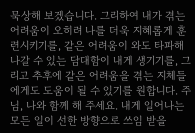묵상해 보겠습니다. 그리하여 내가 겪는 어려움이 오히려 나를 더욱 지혜롭게 훈련시키기를, 같은 어려움이 와도 타파해 나갈 수 있는 담대함이 내게 생기기를, 그리고 추후에 같은 어려움을 겪는 지체들에게도 도움이 될 수 있기를 원합니다. 주님, 나와 함께 해 주세요. 내게 일어나는 모든 일이 선한 방향으로 쓰임 받을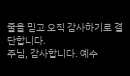줄을 믿고 오직 감사하기로 결단합니다.
주님, 감사합니다. 예수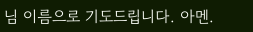님 이름으로 기도드립니다. 아멘.